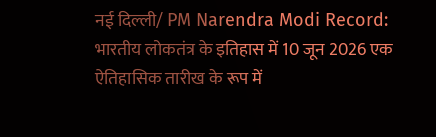नई दिल्ली/ PM Narendra Modi Record: भारतीय लोकतंत्र के इतिहास में 10 जून 2026 एक ऐतिहासिक तारीख के रूप में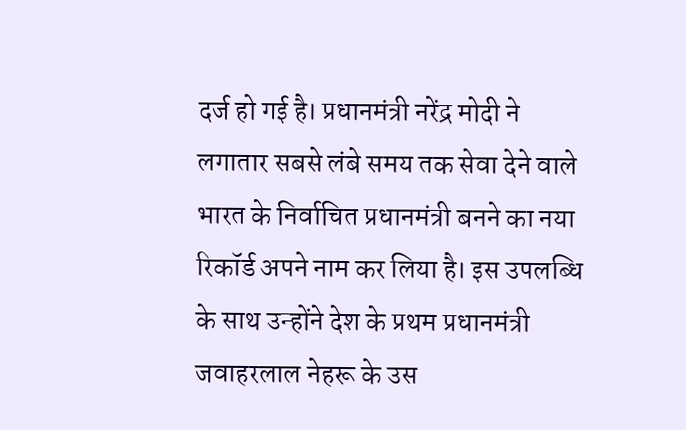दर्ज हो गई है। प्रधानमंत्री नरेंद्र मोदी ने लगातार सबसे लंबे समय तक सेवा देने वाले भारत के निर्वाचित प्रधानमंत्री बनने का नया रिकॉर्ड अपने नाम कर लिया है। इस उपलब्धि के साथ उन्होंने देश के प्रथम प्रधानमंत्री जवाहरलाल नेहरू के उस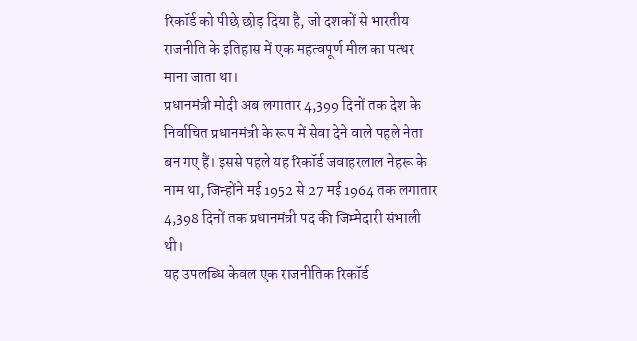रिकॉर्ड को पीछे छोड़ दिया है, जो दशकों से भारतीय राजनीति के इतिहास में एक महत्वपूर्ण मील का पत्थर माना जाता था।
प्रधानमंत्री मोदी अब लगातार 4,399 दिनों तक देश के निर्वाचित प्रधानमंत्री के रूप में सेवा देने वाले पहले नेता बन गए हैं। इससे पहले यह रिकॉर्ड जवाहरलाल नेहरू के नाम था, जिन्होंने मई 1952 से 27 मई 1964 तक लगातार 4,398 दिनों तक प्रधानमंत्री पद की जिम्मेदारी संभाली थी।
यह उपलब्धि केवल एक राजनीतिक रिकॉर्ड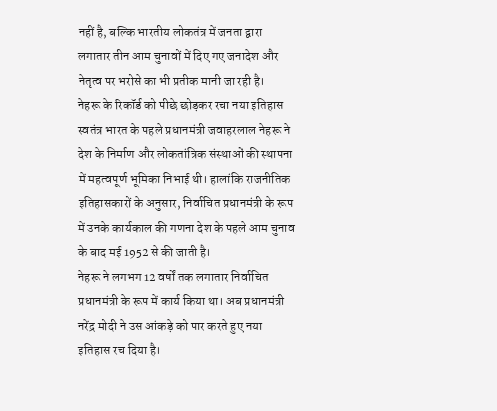नहीं है, बल्कि भारतीय लोकतंत्र में जनता द्वारा लगातार तीन आम चुनावों में दिए गए जनादेश और नेतृत्व पर भरोसे का भी प्रतीक मानी जा रही है।
नेहरू के रिकॉर्ड को पीछे छोड़कर रचा नया इतिहास
स्वतंत्र भारत के पहले प्रधानमंत्री जवाहरलाल नेहरू ने देश के निर्माण और लोकतांत्रिक संस्थाओं की स्थापना में महत्वपूर्ण भूमिका निभाई थी। हालांकि राजनीतिक इतिहासकारों के अनुसार, निर्वाचित प्रधानमंत्री के रूप में उनके कार्यकाल की गणना देश के पहले आम चुनाव के बाद मई 1952 से की जाती है।
नेहरू ने लगभग 12 वर्षों तक लगातार निर्वाचित प्रधानमंत्री के रूप में कार्य किया था। अब प्रधानमंत्री नरेंद्र मोदी ने उस आंकड़े को पार करते हुए नया इतिहास रच दिया है।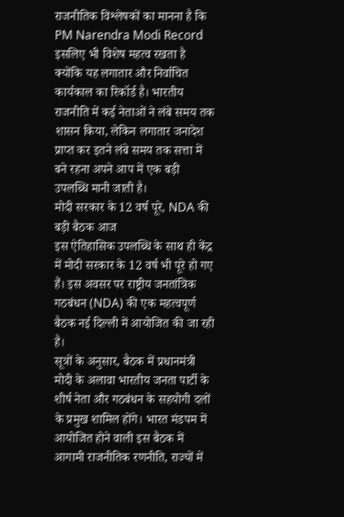राजनीतिक विश्लेषकों का मानना है कि PM Narendra Modi Record इसलिए भी विशेष महत्व रखता है क्योंकि यह लगातार और निर्वाचित कार्यकाल का रिकॉर्ड है। भारतीय राजनीति में कई नेताओं ने लंबे समय तक शासन किया, लेकिन लगातार जनादेश प्राप्त कर इतने लंबे समय तक सत्ता में बने रहना अपने आप में एक बड़ी उपलब्धि मानी जाती है।
मोदी सरकार के 12 वर्ष पूरे, NDA की बड़ी बैठक आज
इस ऐतिहासिक उपलब्धि के साथ ही केंद्र में मोदी सरकार के 12 वर्ष भी पूरे हो गए हैं। इस अवसर पर राष्ट्रीय जनतांत्रिक गठबंधन (NDA) की एक महत्वपूर्ण बैठक नई दिल्ली में आयोजित की जा रही है।
सूत्रों के अनुसार, बैठक में प्रधानमंत्री मोदी के अलावा भारतीय जनता पार्टी के शीर्ष नेता और गठबंधन के सहयोगी दलों के प्रमुख शामिल होंगे। भारत मंडपम में आयोजित होने वाली इस बैठक में आगामी राजनीतिक रणनीति, राज्यों में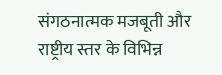संगठनात्मक मजबूती और राष्ट्रीय स्तर के विभिन्न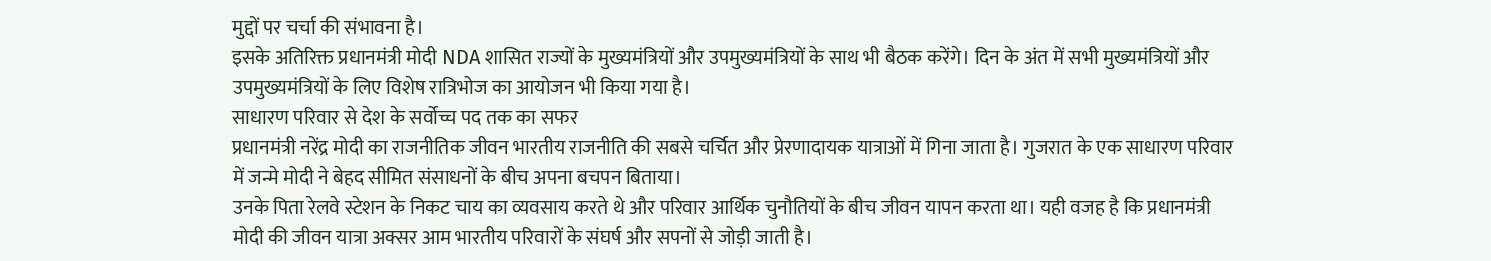मुद्दों पर चर्चा की संभावना है।
इसके अतिरिक्त प्रधानमंत्री मोदी NDA शासित राज्यों के मुख्यमंत्रियों और उपमुख्यमंत्रियों के साथ भी बैठक करेंगे। दिन के अंत में सभी मुख्यमंत्रियों और उपमुख्यमंत्रियों के लिए विशेष रात्रिभोज का आयोजन भी किया गया है।
साधारण परिवार से देश के सर्वोच्च पद तक का सफर
प्रधानमंत्री नरेंद्र मोदी का राजनीतिक जीवन भारतीय राजनीति की सबसे चर्चित और प्रेरणादायक यात्राओं में गिना जाता है। गुजरात के एक साधारण परिवार में जन्मे मोदी ने बेहद सीमित संसाधनों के बीच अपना बचपन बिताया।
उनके पिता रेलवे स्टेशन के निकट चाय का व्यवसाय करते थे और परिवार आर्थिक चुनौतियों के बीच जीवन यापन करता था। यही वजह है कि प्रधानमंत्री मोदी की जीवन यात्रा अक्सर आम भारतीय परिवारों के संघर्ष और सपनों से जोड़ी जाती है।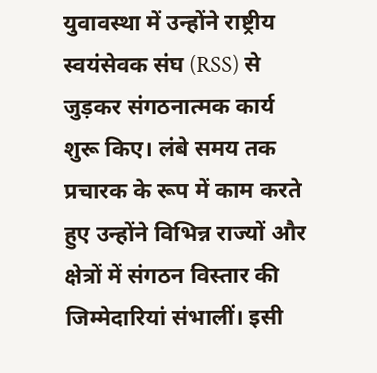युवावस्था में उन्होंने राष्ट्रीय स्वयंसेवक संघ (RSS) से जुड़कर संगठनात्मक कार्य शुरू किए। लंबे समय तक प्रचारक के रूप में काम करते हुए उन्होंने विभिन्न राज्यों और क्षेत्रों में संगठन विस्तार की जिम्मेदारियां संभालीं। इसी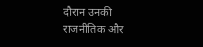दौरान उनकी राजनीतिक और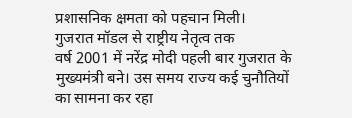प्रशासनिक क्षमता को पहचान मिली।
गुजरात मॉडल से राष्ट्रीय नेतृत्व तक
वर्ष 2001 में नरेंद्र मोदी पहली बार गुजरात के मुख्यमंत्री बने। उस समय राज्य कई चुनौतियों का सामना कर रहा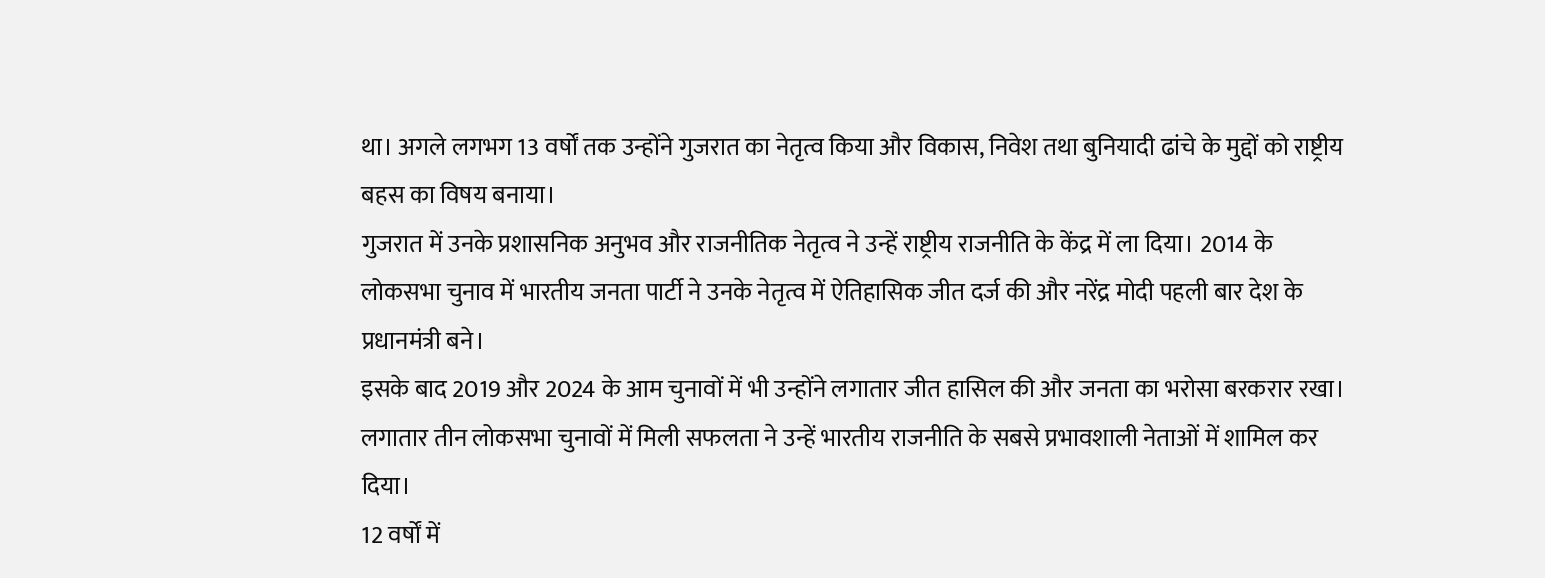था। अगले लगभग 13 वर्षों तक उन्होंने गुजरात का नेतृत्व किया और विकास, निवेश तथा बुनियादी ढांचे के मुद्दों को राष्ट्रीय बहस का विषय बनाया।
गुजरात में उनके प्रशासनिक अनुभव और राजनीतिक नेतृत्व ने उन्हें राष्ट्रीय राजनीति के केंद्र में ला दिया। 2014 के लोकसभा चुनाव में भारतीय जनता पार्टी ने उनके नेतृत्व में ऐतिहासिक जीत दर्ज की और नरेंद्र मोदी पहली बार देश के प्रधानमंत्री बने।
इसके बाद 2019 और 2024 के आम चुनावों में भी उन्होंने लगातार जीत हासिल की और जनता का भरोसा बरकरार रखा। लगातार तीन लोकसभा चुनावों में मिली सफलता ने उन्हें भारतीय राजनीति के सबसे प्रभावशाली नेताओं में शामिल कर दिया।
12 वर्षों में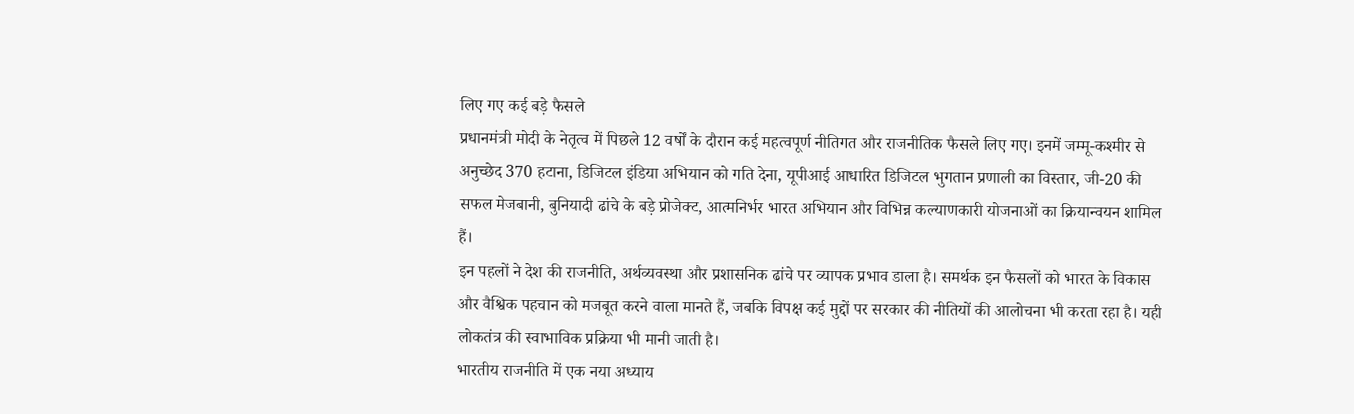लिए गए कई बड़े फैसले
प्रधानमंत्री मोदी के नेतृत्व में पिछले 12 वर्षों के दौरान कई महत्वपूर्ण नीतिगत और राजनीतिक फैसले लिए गए। इनमें जम्मू-कश्मीर से अनुच्छेद 370 हटाना, डिजिटल इंडिया अभियान को गति देना, यूपीआई आधारित डिजिटल भुगतान प्रणाली का विस्तार, जी-20 की सफल मेजबानी, बुनियादी ढांचे के बड़े प्रोजेक्ट, आत्मनिर्भर भारत अभियान और विभिन्न कल्याणकारी योजनाओं का क्रियान्वयन शामिल हैं।
इन पहलों ने देश की राजनीति, अर्थव्यवस्था और प्रशासनिक ढांचे पर व्यापक प्रभाव डाला है। समर्थक इन फैसलों को भारत के विकास और वैश्विक पहचान को मजबूत करने वाला मानते हैं, जबकि विपक्ष कई मुद्दों पर सरकार की नीतियों की आलोचना भी करता रहा है। यही लोकतंत्र की स्वाभाविक प्रक्रिया भी मानी जाती है।
भारतीय राजनीति में एक नया अध्याय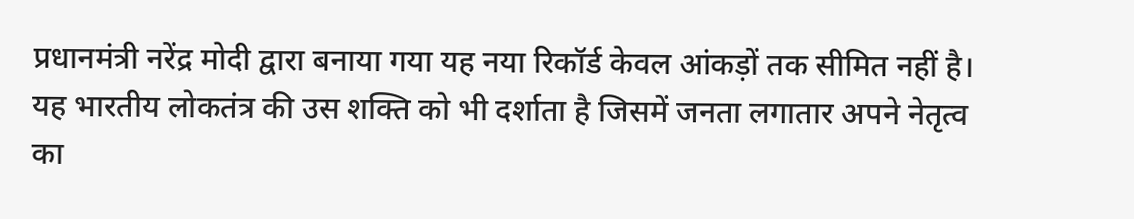प्रधानमंत्री नरेंद्र मोदी द्वारा बनाया गया यह नया रिकॉर्ड केवल आंकड़ों तक सीमित नहीं है। यह भारतीय लोकतंत्र की उस शक्ति को भी दर्शाता है जिसमें जनता लगातार अपने नेतृत्व का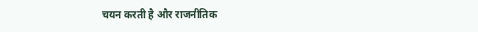चयन करती है और राजनीतिक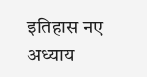इतिहास नए अध्याय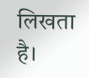लिखता है।